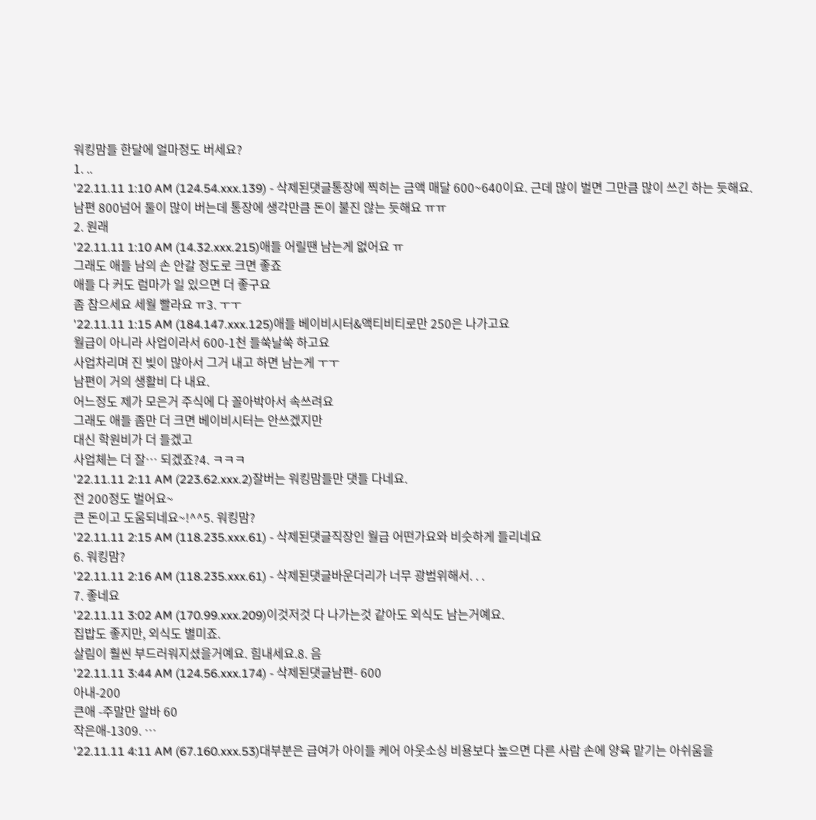워킹맘들 한달에 얼마정도 버세요?
1. ..
'22.11.11 1:10 AM (124.54.xxx.139) - 삭제된댓글통장에 찍히는 금액 매달 600~640이요. 근데 많이 벌면 그만큼 많이 쓰긴 하는 듯해요. 남편 800넘어 둘이 많이 버는데 통장에 생각만큼 돈이 불진 않는 듯해요 ㅠㅠ
2. 원래
'22.11.11 1:10 AM (14.32.xxx.215)애들 어릴땐 남는게 없어요 ㅠ
그래도 애들 남의 손 안갈 정도로 크면 좋죠
애들 다 커도 럼마가 일 있으면 더 좋구요
좀 참으세요 세월 빨라요 ㅠ3. ㅜㅜ
'22.11.11 1:15 AM (184.147.xxx.125)애들 베이비시터&액티비티로만 250은 나가고요
월급이 아니라 사업이라서 600-1천 들쑥날쑥 하고요
사업차리며 진 빚이 많아서 그거 내고 하면 남는게 ㅜㅜ
남편이 거의 생활비 다 내요.
어느정도 제가 모은거 주식에 다 꼴아박아서 속쓰려요
그래도 애들 좀만 더 크면 베이비시터는 안쓰겠지만
대신 학원비가 더 들겠고
사업체는 더 잘… 되겠죠?4. ㅋㅋㅋ
'22.11.11 2:11 AM (223.62.xxx.2)잘버는 워킹맘들만 댓들 다네요.
전 200정도 벌어요~
큰 돈이고 도움되네요~!^^5. 워킹맘?
'22.11.11 2:15 AM (118.235.xxx.61) - 삭제된댓글직장인 월급 어떤가요와 비슷하게 들리네요
6. 워킹맘?
'22.11.11 2:16 AM (118.235.xxx.61) - 삭제된댓글바운더리가 너무 광범위해서. . .
7. 좋네요
'22.11.11 3:02 AM (170.99.xxx.209)이것저것 다 나가는것 같아도 외식도 남는거예요.
집밥도 좋지만, 외식도 별미죠.
살림이 훨씬 부드러워지셨을거예요. 힘내세요.8. 음
'22.11.11 3:44 AM (124.56.xxx.174) - 삭제된댓글남편- 600
아내-200
큰애 -주말만 알바 60
작은애-1309. …
'22.11.11 4:11 AM (67.160.xxx.53)대부분은 급여가 아이들 케어 아웃소싱 비용보다 높으면 다른 사람 손에 양육 맡기는 아쉬움을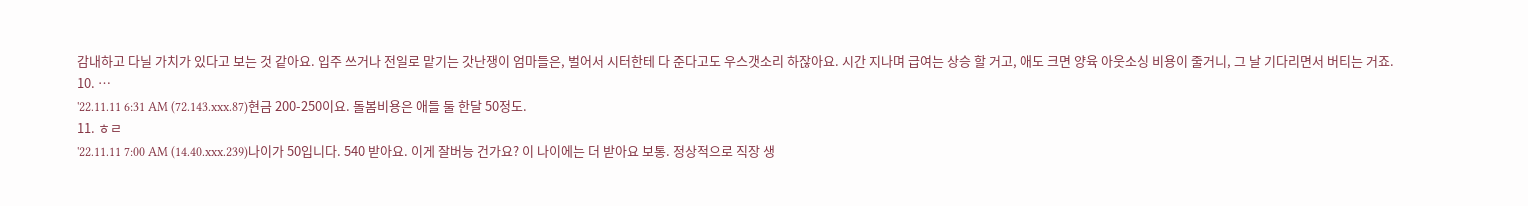감내하고 다닐 가치가 있다고 보는 것 같아요. 입주 쓰거나 전일로 맡기는 갓난쟁이 엄마들은, 벌어서 시터한테 다 준다고도 우스갯소리 하잖아요. 시간 지나며 급여는 상승 할 거고, 애도 크면 양육 아웃소싱 비용이 줄거니, 그 날 기다리면서 버티는 거죠.
10. …
'22.11.11 6:31 AM (72.143.xxx.87)현금 200-250이요. 돌봄비용은 애들 둘 한달 50정도.
11. ㅎㄹ
'22.11.11 7:00 AM (14.40.xxx.239)나이가 50입니다. 540 받아요. 이게 잘버능 건가요? 이 나이에는 더 받아요 보통. 정상적으로 직장 생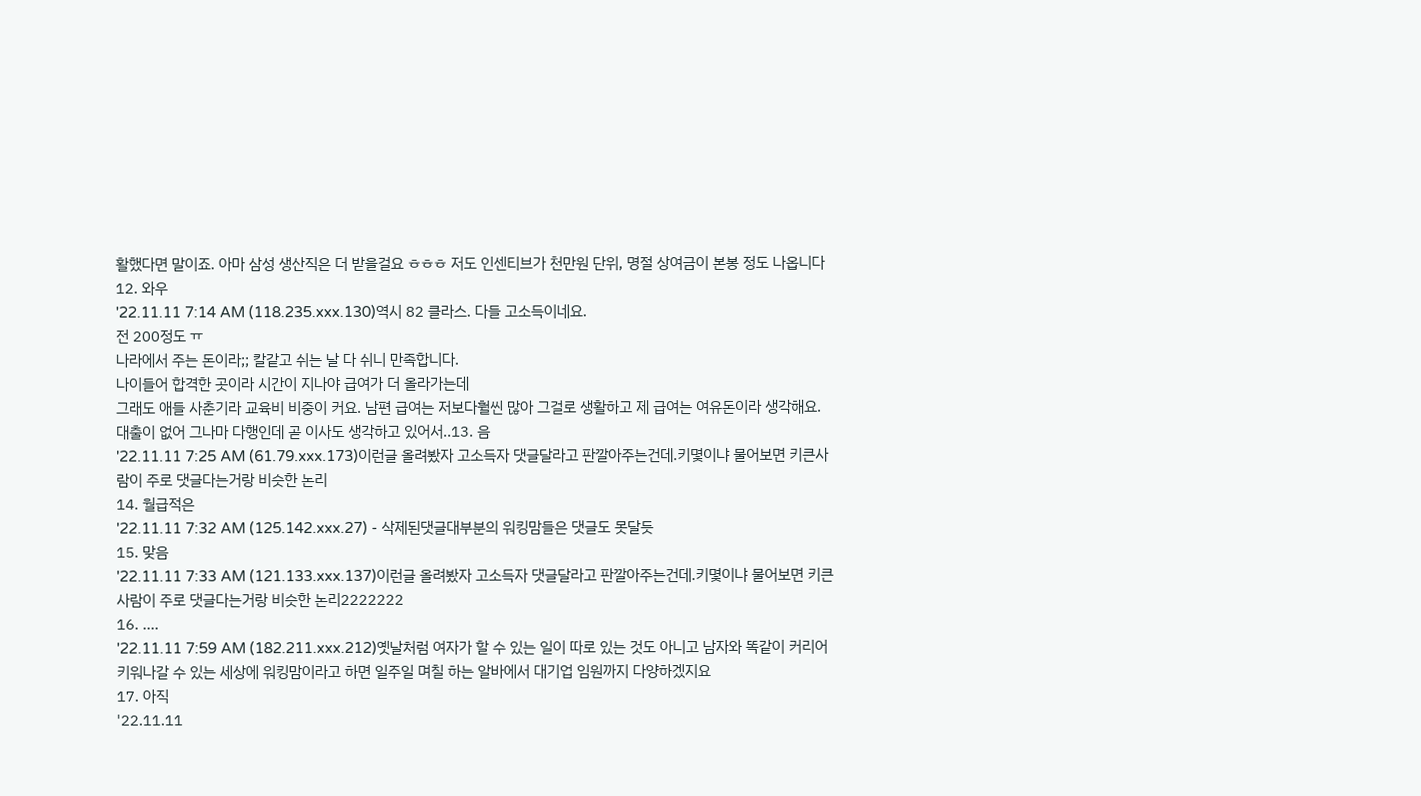활했다면 말이죠. 아마 삼성 생산직은 더 받을걸요 ㅎㅎㅎ 저도 인센티브가 천만원 단위, 명절 상여금이 본봉 정도 나옵니다
12. 와우
'22.11.11 7:14 AM (118.235.xxx.130)역시 82 클라스. 다들 고소득이네요.
전 200정도 ㅠ
나라에서 주는 돈이라;; 칼같고 쉬는 날 다 쉬니 만족합니다.
나이들어 합격한 곳이라 시간이 지나야 급여가 더 올라가는데
그래도 애들 사춘기라 교육비 비중이 커요. 남편 급여는 저보다훨씬 많아 그걸로 생활하고 제 급여는 여유돈이라 생각해요.
대출이 없어 그나마 다행인데 곧 이사도 생각하고 있어서..13. 음
'22.11.11 7:25 AM (61.79.xxx.173)이런글 올려봤자 고소득자 댓글달라고 판깔아주는건데.키몇이냐 물어보면 키큰사람이 주로 댓글다는거랑 비슷한 논리
14. 월급적은
'22.11.11 7:32 AM (125.142.xxx.27) - 삭제된댓글대부분의 워킹맘들은 댓글도 못달듯
15. 맞음
'22.11.11 7:33 AM (121.133.xxx.137)이런글 올려봤자 고소득자 댓글달라고 판깔아주는건데.키몇이냐 물어보면 키큰사람이 주로 댓글다는거랑 비슷한 논리2222222
16. ....
'22.11.11 7:59 AM (182.211.xxx.212)옛날처럼 여자가 할 수 있는 일이 따로 있는 것도 아니고 남자와 똑같이 커리어 키워나갈 수 있는 세상에 워킹맘이라고 하면 일주일 며칠 하는 알바에서 대기업 임원까지 다양하겠지요
17. 아직
'22.11.11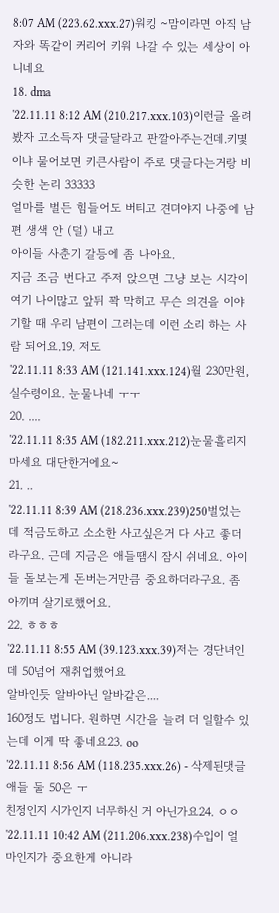8:07 AM (223.62.xxx.27)워킹 ~맘이라면 아직 남자와 똑같이 커리어 키워 나갈 수 있는 세상이 아니네요
18. dma
'22.11.11 8:12 AM (210.217.xxx.103)이런글 올려봤자 고소득자 댓글달라고 판깔아주는건데.키몇이냐 물어보면 키큰사람이 주로 댓글다는거랑 비슷한 논리 33333
얼마를 벌든 힘들어도 버티고 견뎌야지 나중에 남편 생색 안 (덜) 내고
아이들 사춘기 갈등에 좀 나아요.
지금 조금 번다고 주저 앉으면 그냥 보는 시각이 여기 나이많고 앞뒤 꽉 막히고 무슨 의견을 이야기할 때 우리 남편이 그러는데 이런 소리 하는 사람 되어요.19. 저도
'22.11.11 8:33 AM (121.141.xxx.124)월 230만원, 실수령이요. 눈물나네 ㅜㅜ
20. ....
'22.11.11 8:35 AM (182.211.xxx.212)눈물흘리지 마세요 대단한거에요~
21. ..
'22.11.11 8:39 AM (218.236.xxx.239)250벌었는데 적금도하고 소소한 사고싶은거 다 사고 좋더라구요. 근데 지금은 애들땜시 잠시 쉬네요. 아이들 돌보는게 돈버는거만큼 중요하더라구요. 좀 아끼며 살기로했어요.
22. ㅎㅎㅎ
'22.11.11 8:55 AM (39.123.xxx.39)저는 경단녀인데 50넘어 재취업했어요
알바인듯 알바아닌 알바같은....
160정도 법니다. 원하면 시간을 늘려 더 일할수 있는데 이게 딱 좋네요23. oo
'22.11.11 8:56 AM (118.235.xxx.26) - 삭제된댓글애들 둘 50은 ㅜ
친정인지 시가인지 너무하신 거 아닌가요24. ㅇㅇ
'22.11.11 10:42 AM (211.206.xxx.238)수입이 얼마인지가 중요한게 아니라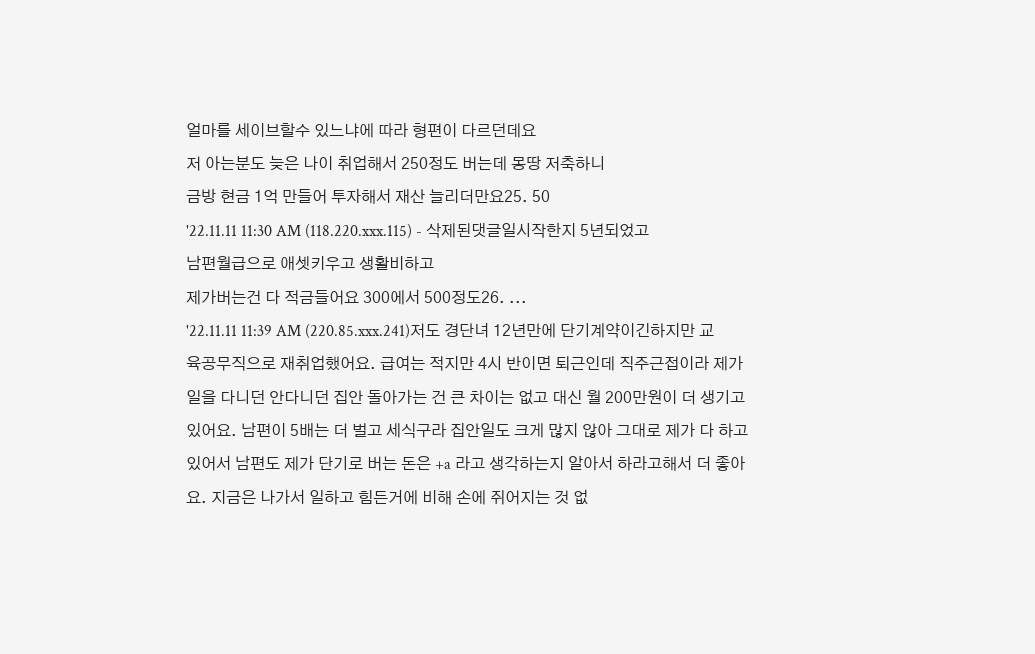얼마를 세이브할수 있느냐에 따라 형편이 다르던데요
저 아는분도 늦은 나이 취업해서 250정도 버는데 몽땅 저축하니
금방 현금 1억 만들어 투자해서 재산 늘리더만요25. 50
'22.11.11 11:30 AM (118.220.xxx.115) - 삭제된댓글일시작한지 5년되었고
남편월급으로 애셋키우고 생활비하고
제가버는건 다 적금들어요 300에서 500정도26. ...
'22.11.11 11:39 AM (220.85.xxx.241)저도 경단녀 12년만에 단기계약이긴하지만 교육공무직으로 재취업했어요. 급여는 적지만 4시 반이면 퇴근인데 직주근접이라 제가 일을 다니던 안다니던 집안 돌아가는 건 큰 차이는 없고 대신 월 200만원이 더 생기고 있어요. 남편이 5배는 더 벌고 세식구라 집안일도 크게 많지 않아 그대로 제가 다 하고 있어서 남편도 제가 단기로 버는 돈은 +a 라고 생각하는지 알아서 하라고해서 더 좋아요. 지금은 나가서 일하고 힘든거에 비해 손에 쥐어지는 것 없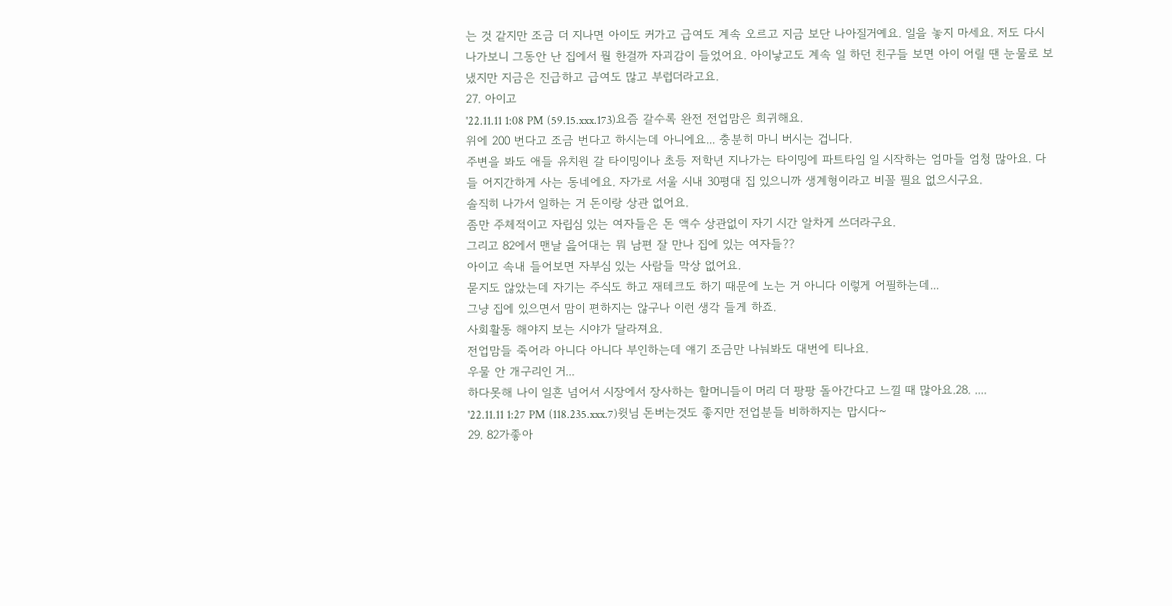는 것 같지만 조금 더 지나면 아이도 커가고 급여도 계속 오르고 지금 보단 나아질거예요. 일을 놓지 마세요. 저도 다시 나가보니 그동안 난 집에서 뭘 한걸까 자괴감이 들었어요. 아이낳고도 계속 일 하던 친구들 보면 아이 어릴 땐 눈물로 보냈지만 지금은 진급하고 급여도 많고 부럽더라고요.
27. 아이고
'22.11.11 1:08 PM (59.15.xxx.173)요즘 갈수록 완전 전업맘은 희귀해요.
위에 200 번다고 조금 번다고 하시는데 아니에요... 충분히 마니 버시는 겁니다.
주변을 봐도 애들 유치원 갈 타이밍이나 초등 저학년 지나가는 타이밍에 파트타임 일 시작하는 엄마들 엄청 많아요. 다들 어지간하게 사는 동네에요. 자가로 서울 시내 30평대 집 있으니까 생계형이라고 비꼴 필요 없으시구요.
솔직히 나가서 일하는 거 돈이랑 상관 없어요.
좀만 주체적이고 자립심 있는 여자들은 돈 액수 상관없이 자기 시간 알차게 쓰더라구요.
그리고 82에서 맨날 읊어대는 뭐 남편 잘 만나 집에 있는 여자들??
아이고 속내 들어보면 자부심 있는 사람들 막상 없어요.
묻지도 않았는데 자기는 주식도 하고 재테크도 하기 때문에 노는 거 아니다 이렇게 어필하는데...
그냥 집에 있으면서 맘이 편하지는 않구나 이런 생각 들게 하죠.
사회활동 해야지 보는 시야가 달라져요.
전업맘들 죽어라 아니다 아니다 부인하는데 얘기 조금만 나눠봐도 대번에 티나요.
우물 안 개구리인 거...
하다못해 나이 일흔 넘어서 시장에서 장사하는 할머니들이 머리 더 팡팡 돌아간다고 느낄 때 많아요.28. ....
'22.11.11 1:27 PM (118.235.xxx.7)윗님 돈버는것도 좋지만 전업분들 비하하지는 맙시다~
29. 82가좋아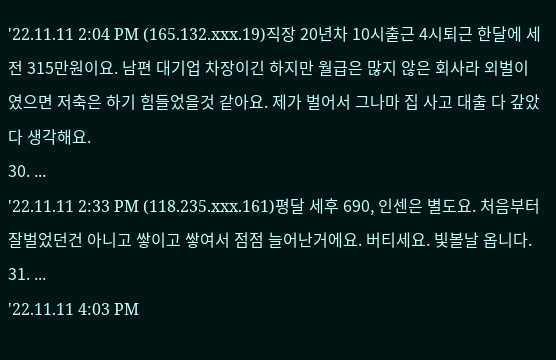'22.11.11 2:04 PM (165.132.xxx.19)직장 20년차 10시출근 4시퇴근 한달에 세전 315만원이요. 남편 대기업 차장이긴 하지만 월급은 많지 않은 회사라 외벌이였으면 저축은 하기 힘들었을것 같아요. 제가 벌어서 그나마 집 사고 대출 다 갚았다 생각해요.
30. ...
'22.11.11 2:33 PM (118.235.xxx.161)평달 세후 690, 인센은 별도요. 처음부터 잘벌었던건 아니고 쌓이고 쌓여서 점점 늘어난거에요. 버티세요. 빛볼날 옵니다.
31. ...
'22.11.11 4:03 PM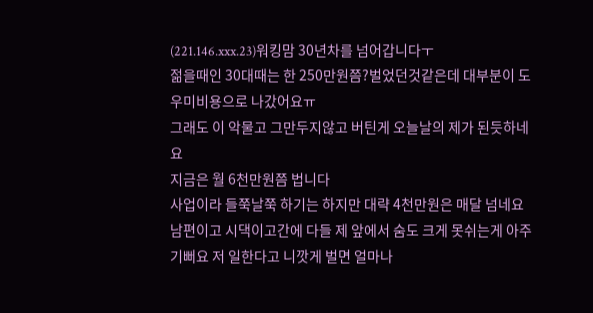(221.146.xxx.23)워킹맘 30년차를 넘어갑니다ㅜ
젊을때인 30대때는 한 250만원쯤?벌었던것같은데 대부분이 도우미비용으로 나갔어요ㅠ
그래도 이 악물고 그만두지않고 버틴게 오늘날의 제가 된듯하네요
지금은 월 6천만원쯤 법니다
사업이라 들쭉날쭉 하기는 하지만 대략 4천만원은 매달 넘네요
남편이고 시댁이고간에 다들 제 앞에서 숨도 크게 못쉬는게 아주 기뻐요 저 일한다고 니깟게 벌면 얼마나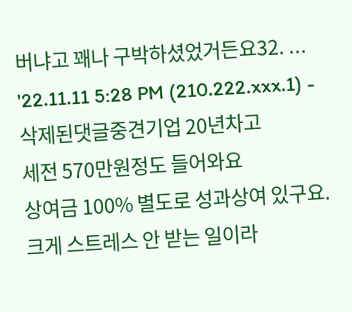버냐고 꽤나 구박하셨었거든요32. ...
'22.11.11 5:28 PM (210.222.xxx.1) - 삭제된댓글중견기업 20년차고
세전 570만원정도 들어와요
상여금 100% 별도로 성과상여 있구요.
크게 스트레스 안 받는 일이라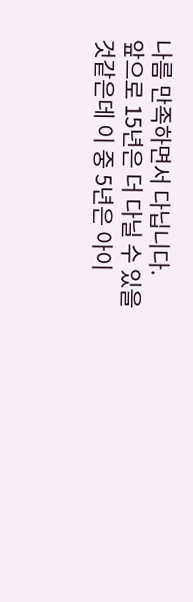나름 만족하면서 다닙니다.
앞으로 15년은 더 다닐 수 있을것같은데 이 중 5년은 아이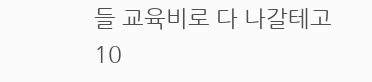들 교육비로 다 나갈테고
10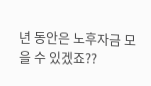년 동안은 노후자금 모을 수 있겠죠??